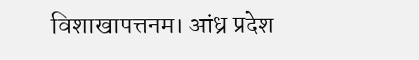विशाखापत्तनम। आंध्र प्रदेश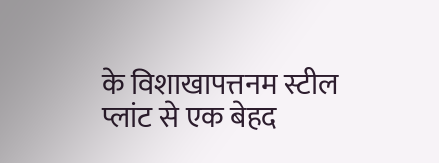के विशाखापत्तनम स्टील प्लांट से एक बेहद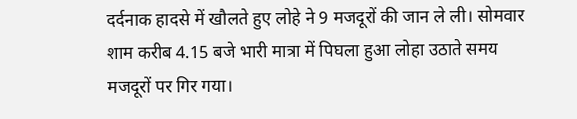दर्दनाक हादसे में खौलते हुए लोहे ने 9 मजदूरों की जान ले ली। सोमवार शाम करीब 4.15 बजे भारी मात्रा में पिघला हुआ लोहा उठाते समय मजदूरों पर गिर गया।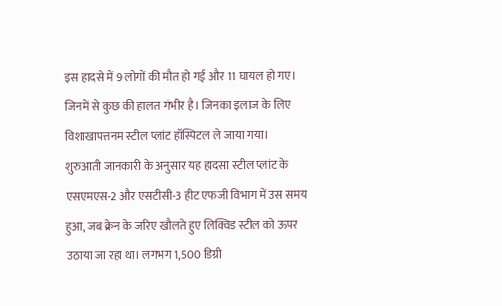इस हादसे में 9 लोगों की मौत हो गई और 11 घायल हो गए। जिनमें से कुछ की हालत गंभीर है। जिनका इलाज के लिए विशाखापत्तनम स्टील प्लांट हॉस्पिटल ले जाया गया।
शुरुआती जानकारी के अनुसार यह हादसा स्टील प्लांट के एसएमएस-2 और एसटीसी-3 हीट एफजी विभाग में उस समय हुआ, जब क्रेन के जरिए खौलते हुए लिक्विड स्टील को ऊपर उठाया जा रहा था। लगभग 1,500 डिग्री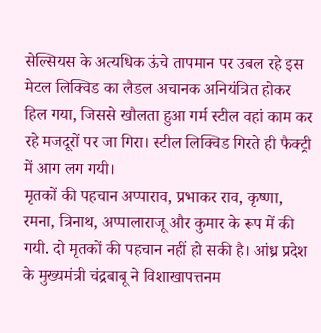सेल्सियस के अत्यधिक ऊंचे तापमान पर उबल रहे इस मेटल लिक्विड का लैडल अचानक अनियंत्रित होकर हिल गया, जिससे खौलता हुआ गर्म स्टील वहां काम कर रहे मजदूरों पर जा गिरा। स्टील लिक्विड गिरते ही फैक्ट्री में आग लग गयी।
मृतकों की पहचान अप्पाराव, प्रभाकर राव, कृष्णा, रमना, त्रिनाथ, अप्पालाराजू और कुमार के रूप में की गयी. दो मृतकों की पहचान नहीं हो सकी है। आंध्र प्रदेश के मुख्यमंत्री चंद्रबाबू ने विशाखापत्तनम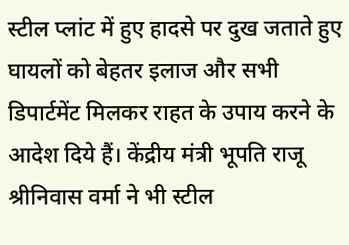स्टील प्लांट में हुए हादसे पर दुख जताते हुए घायलों को बेहतर इलाज और सभी डिपार्टमेंट मिलकर राहत के उपाय करने के आदेश दिये हैं। केंद्रीय मंत्री भूपति राजू श्रीनिवास वर्मा ने भी स्टील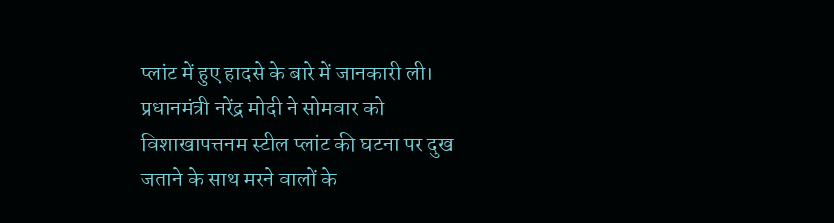प्लांट में हुए हादसे के बारे में जानकारी ली।
प्रधानमंत्री नरेंद्र मोदी ने सोमवार को विशाखापत्तनम स्टील प्लांट की घटना पर दुख जताने के साथ मरने वालों के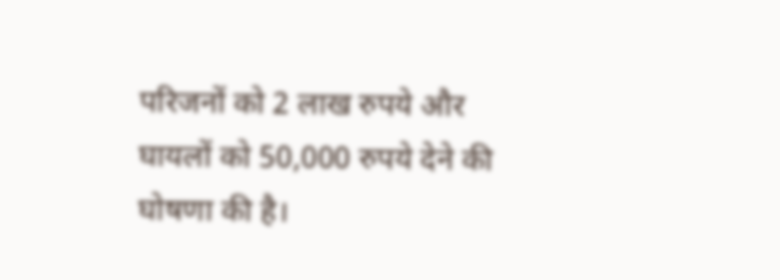परिजनों को 2 लाख रुपये और घायलों को 50,000 रुपये देने की घोषणा की है।